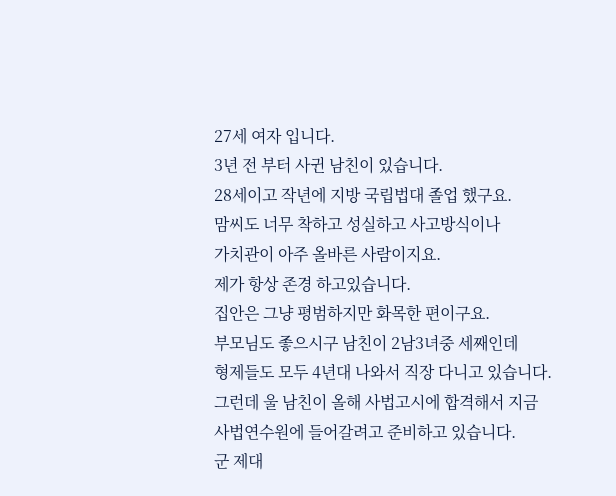27세 여자 입니다.
3년 전 부터 사귄 남친이 있습니다.
28세이고 작년에 지방 국립법대 졸업 했구요.
맘씨도 너무 착하고 성실하고 사고방식이나
가치관이 아주 올바른 사람이지요.
제가 항상 존경 하고있습니다.
집안은 그냥 평범하지만 화목한 편이구요.
부모님도 좋으시구 남친이 2남3녀중 세째인데
형제들도 모두 4년대 나와서 직장 다니고 있습니다.
그런데 울 남친이 올해 사법고시에 합격해서 지금
사법연수원에 들어갈려고 준비하고 있습니다.
군 제대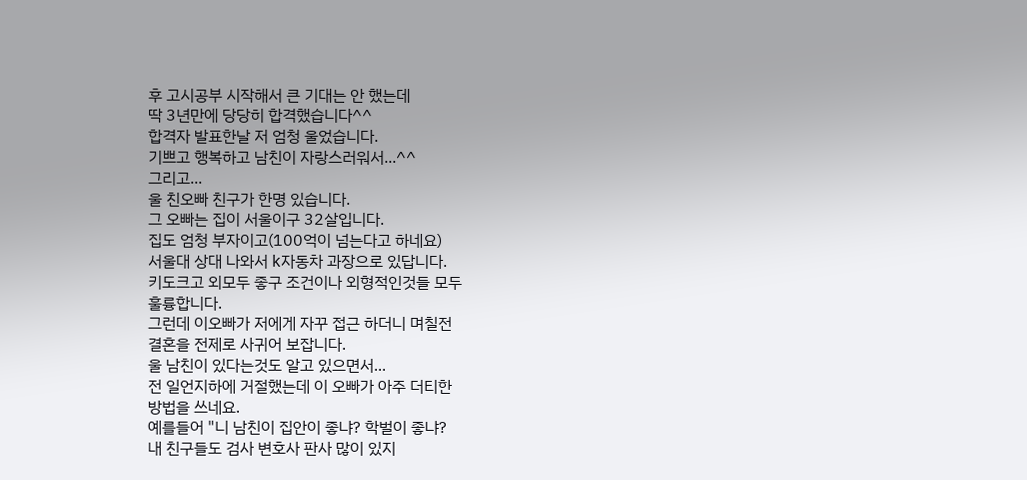후 고시공부 시작해서 큰 기대는 안 했는데
딱 3년만에 당당히 합격했습니다^^
합격자 발표한날 저 엄청 울었습니다.
기쁘고 행복하고 남친이 자랑스러워서...^^
그리고...
울 친오빠 친구가 한명 있습니다.
그 오빠는 집이 서울이구 32살입니다.
집도 엄청 부자이고(100억이 넘는다고 하네요)
서울대 상대 나와서 k자동차 과장으로 있답니다.
키도크고 외모두 좋구 조건이나 외형적인것들 모두
훌륭합니다.
그런데 이오빠가 저에게 자꾸 접근 하더니 며칠전
결혼을 전제로 사귀어 보잡니다.
울 남친이 있다는것도 알고 있으면서...
전 일언지하에 거절했는데 이 오빠가 아주 더티한
방법을 쓰네요.
예를들어 "니 남친이 집안이 좋냐? 학벌이 좋냐?
내 친구들도 검사 변호사 판사 많이 있지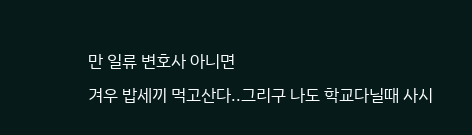만 일류 변호사 아니면
겨우 밥세끼 먹고산다..그리구 나도 학교다닐때 사시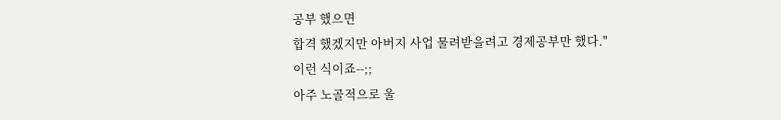공부 했으면
합격 했겠지만 아버지 사업 물려받을려고 경제공부만 했다."
이런 식이죠--;;
아주 노골적으로 울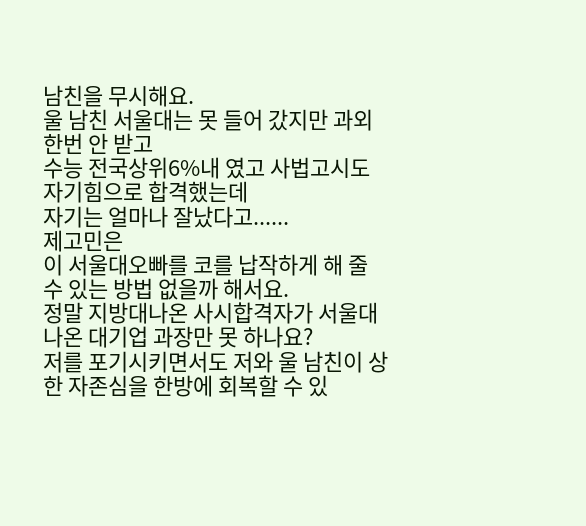남친을 무시해요.
울 남친 서울대는 못 들어 갔지만 과외한번 안 받고
수능 전국상위6%내 였고 사법고시도 자기힘으로 합격했는데
자기는 얼마나 잘났다고......
제고민은
이 서울대오빠를 코를 납작하게 해 줄 수 있는 방법 없을까 해서요.
정말 지방대나온 사시합격자가 서울대나온 대기업 과장만 못 하나요?
저를 포기시키면서도 저와 울 남친이 상한 자존심을 한방에 회복할 수 있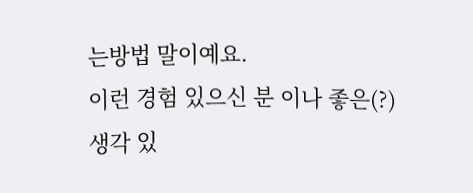는방법 말이예요.
이런 경험 있으신 분 이나 좋은(?) 생각 있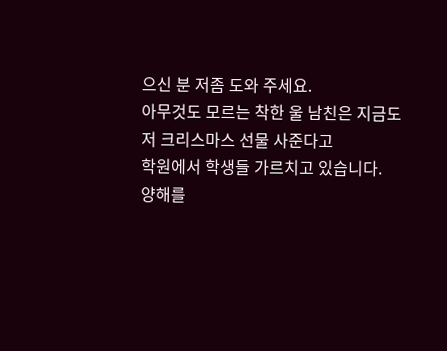으신 분 저좀 도와 주세요.
아무것도 모르는 착한 울 남친은 지금도 저 크리스마스 선물 사준다고
학원에서 학생들 가르치고 있습니다.
양해를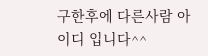구한후에 다른사람 아이디 입니다^^